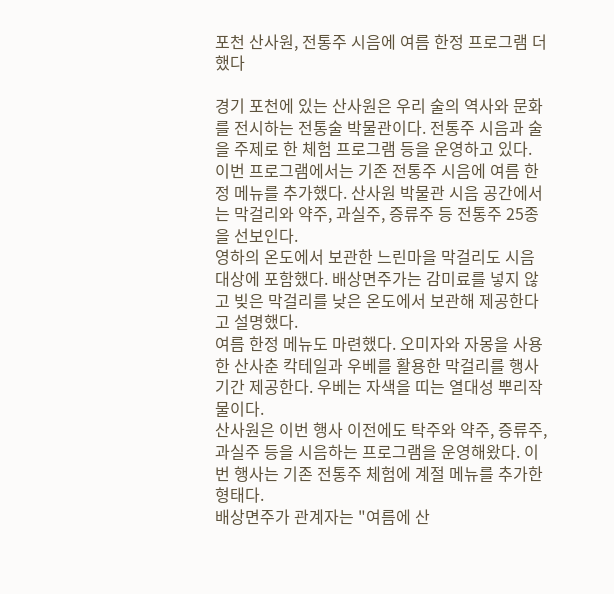포천 산사원, 전통주 시음에 여름 한정 프로그램 더했다

경기 포천에 있는 산사원은 우리 술의 역사와 문화를 전시하는 전통술 박물관이다. 전통주 시음과 술을 주제로 한 체험 프로그램 등을 운영하고 있다.
이번 프로그램에서는 기존 전통주 시음에 여름 한정 메뉴를 추가했다. 산사원 박물관 시음 공간에서는 막걸리와 약주, 과실주, 증류주 등 전통주 25종을 선보인다.
영하의 온도에서 보관한 느린마을 막걸리도 시음 대상에 포함했다. 배상면주가는 감미료를 넣지 않고 빚은 막걸리를 낮은 온도에서 보관해 제공한다고 설명했다.
여름 한정 메뉴도 마련했다. 오미자와 자몽을 사용한 산사춘 칵테일과 우베를 활용한 막걸리를 행사 기간 제공한다. 우베는 자색을 띠는 열대성 뿌리작물이다.
산사원은 이번 행사 이전에도 탁주와 약주, 증류주, 과실주 등을 시음하는 프로그램을 운영해왔다. 이번 행사는 기존 전통주 체험에 계절 메뉴를 추가한 형태다.
배상면주가 관계자는 "여름에 산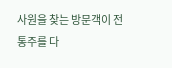사원을 찾는 방문객이 전통주를 다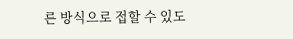른 방식으로 접할 수 있도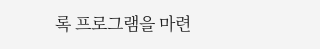록 프로그램을 마련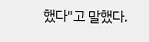했다"고 말했다.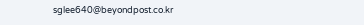sglee640@beyondpost.co.kr